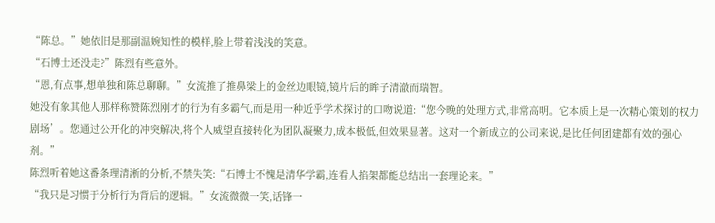“陈总。”她依旧是那副温婉知性的模样,脸上带着浅浅的笑意。
“石博士还没走?”陈烈有些意外。
“恩,有点事,想单独和陈总聊聊。”女流推了推鼻梁上的金丝边眼镜,镜片后的眸子清澈而瑞智。
她没有象其他人那样称赞陈烈刚才的行为有多霸气,而是用一种近乎学术探讨的口吻说道:“您今晚的处理方式,非常高明。它本质上是一次精心策划的权力剧场’。您通过公开化的冲突解决,将个人威望直接转化为团队凝聚力,成本极低,但效果显著。这对一个新成立的公司来说,是比任何团建都有效的强心剂。”
陈烈听着她这番条理清淅的分析,不禁失笑:“石博士不愧是清华学霸,连看人掐架都能总结出一套理论来。”
“我只是习惯于分析行为背后的逻辑。”女流微微一笑,话锋一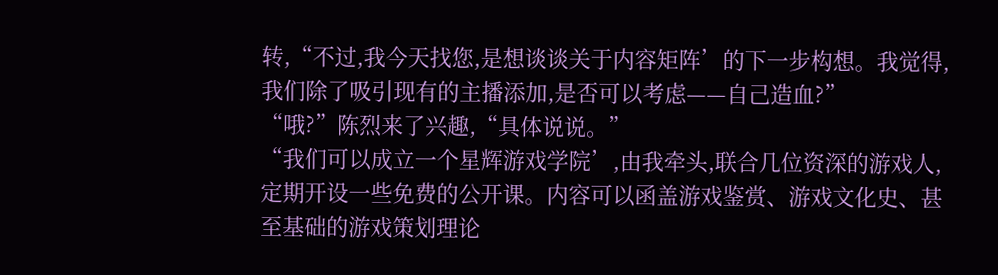转,“不过,我今天找您,是想谈谈关于内容矩阵’的下一步构想。我觉得,我们除了吸引现有的主播添加,是否可以考虑——自己造血?”
“哦?”陈烈来了兴趣,“具体说说。”
“我们可以成立一个星辉游戏学院’,由我牵头,联合几位资深的游戏人,定期开设一些免费的公开课。内容可以函盖游戏鉴赏、游戏文化史、甚至基础的游戏策划理论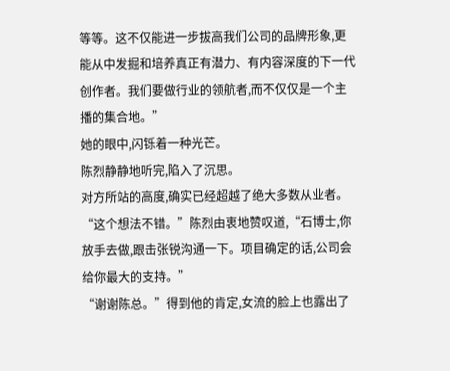等等。这不仅能进一步拔高我们公司的品牌形象,更能从中发掘和培养真正有潜力、有内容深度的下一代创作者。我们要做行业的领航者,而不仅仅是一个主播的集合地。”
她的眼中,闪铄着一种光芒。
陈烈静静地听完,陷入了沉思。
对方所站的高度,确实已经超越了绝大多数从业者。
“这个想法不错。”陈烈由衷地赞叹道,“石博士,你放手去做,跟击张锐沟通一下。项目确定的话,公司会给你最大的支持。”
“谢谢陈总。”得到他的肯定,女流的脸上也露出了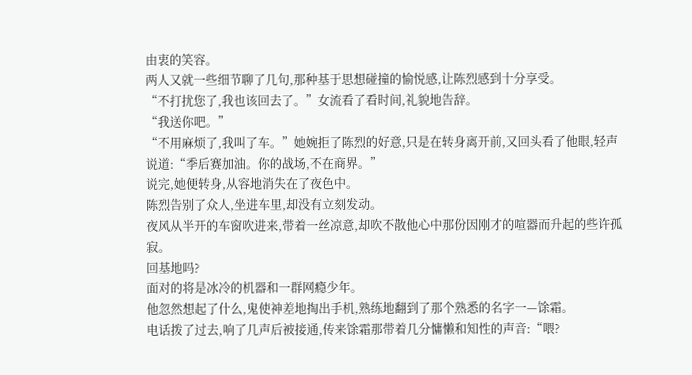由衷的笑容。
两人又就一些细节聊了几句,那种基于思想碰撞的愉悦感,让陈烈感到十分享受。
“不打扰您了,我也该回去了。”女流看了看时间,礼貌地告辞。
“我送你吧。”
“不用麻烦了,我叫了车。”她婉拒了陈烈的好意,只是在转身离开前,又回头看了他眼,轻声说道:“季后赛加油。你的战场,不在商界。”
说完,她便转身,从容地消失在了夜色中。
陈烈告别了众人,坐进车里,却没有立刻发动。
夜风从半开的车窗吹进来,带着一丝凉意,却吹不散他心中那份因刚才的喧器而升起的些许孤寂。
回基地吗?
面对的将是冰冷的机器和一群网瘾少年。
他忽然想起了什么,鬼使神差地掏出手机,熟练地翻到了那个熟悉的名字一—馀霜。
电话拨了过去,响了几声后被接通,传来馀霜那带着几分慵懒和知性的声音:“喂?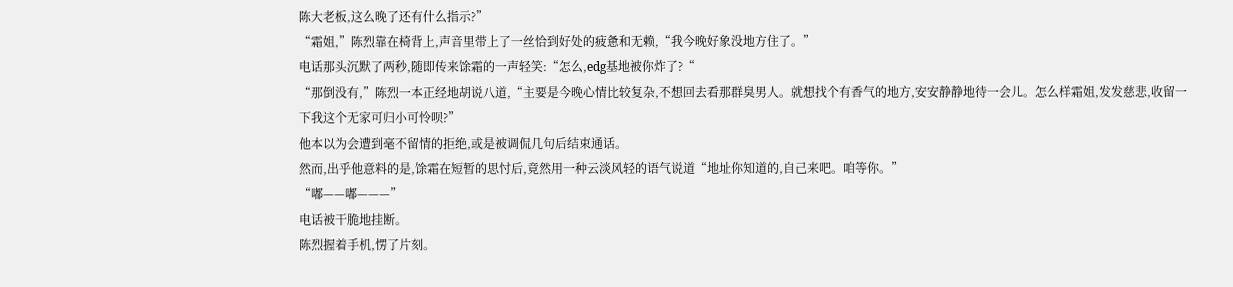陈大老板,这么晚了还有什么指示?”
“霜姐,”陈烈靠在椅背上,声音里带上了一丝恰到好处的疲惫和无赖,“我今晚好象没地方住了。”
电话那头沉默了两秒,随即传来馀霜的一声轻笑:“怎么,edg基地被你炸了?“
“那倒没有,”陈烈一本正经地胡说八道,“主要是今晚心情比较复杂,不想回去看那群臭男人。就想找个有香气的地方,安安静静地待一会儿。怎么样霜姐,发发慈悲,收留一下我这个无家可归小可怜呗?”
他本以为会遭到毫不留情的拒绝,或是被调侃几句后结束通话。
然而,出乎他意料的是,馀霜在短暂的思忖后,竟然用一种云淡风轻的语气说道“地址你知道的,自己来吧。咱等你。”
“嘟——嘟———”
电话被干脆地挂断。
陈烈握着手机,愣了片刻。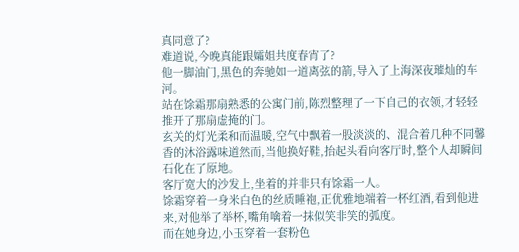真同意了?
难道说,今晚真能跟孀姐共度春宵了?
他一脚油门,黑色的奔驰如一道离弦的箭,导入了上海深夜璀灿的车河。
站在馀霜那扇熟悉的公寓门前,陈烈整理了一下自己的衣领,才轻轻推开了那扇虚掩的门。
玄关的灯光柔和而温暖,空气中飘着一股淡淡的、混合着几种不同馨香的沐浴露味道然而,当他换好鞋,抬起头看向客厅时,整个人却瞬间石化在了原地。
客厅宽大的沙发上,坐着的并非只有馀霜一人。
馀霜穿着一身米白色的丝质睡袍,正优雅地端着一杯红酒,看到他进来,对他举了举杯,嘴角噙着一抹似笑非笑的弧度。
而在她身边,小玉穿着一套粉色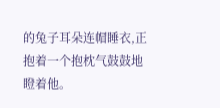的兔子耳朵连帽睡衣,正抱着一个抱枕气鼓鼓地瞪着他。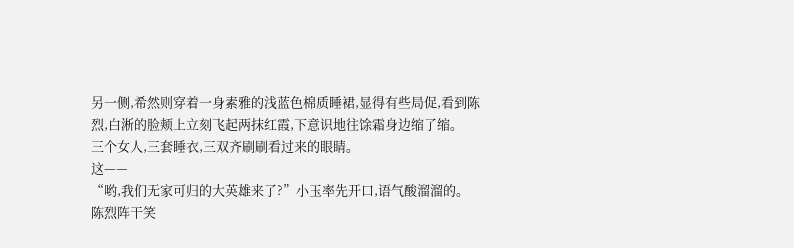另一侧,希然则穿着一身素雅的浅蓝色棉质睡裙,显得有些局促,看到陈烈,白淅的脸颊上立刻飞起两抹红霞,下意识地往馀霜身边缩了缩。
三个女人,三套睡衣,三双齐刷刷看过来的眼睛。
这——
“哟,我们无家可归的大英雄来了?”小玉率先开口,语气酸溜溜的。
陈烈阵干笑